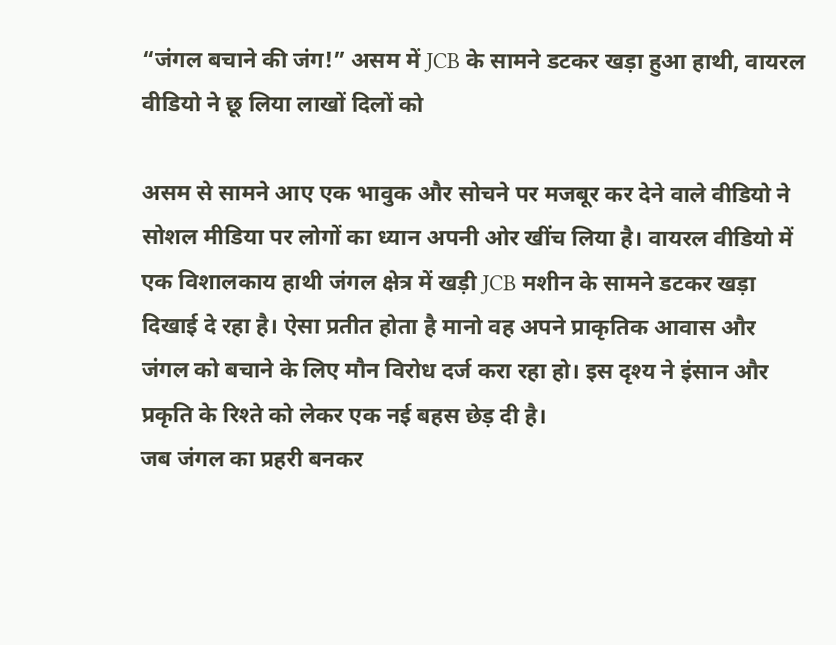“जंगल बचाने की जंग!” असम में JCB के सामने डटकर खड़ा हुआ हाथी, वायरल वीडियो ने छू लिया लाखों दिलों को

असम से सामने आए एक भावुक और सोचने पर मजबूर कर देने वाले वीडियो ने सोशल मीडिया पर लोगों का ध्यान अपनी ओर खींच लिया है। वायरल वीडियो में एक विशालकाय हाथी जंगल क्षेत्र में खड़ी JCB मशीन के सामने डटकर खड़ा दिखाई दे रहा है। ऐसा प्रतीत होता है मानो वह अपने प्राकृतिक आवास और जंगल को बचाने के लिए मौन विरोध दर्ज करा रहा हो। इस दृश्य ने इंसान और प्रकृति के रिश्ते को लेकर एक नई बहस छेड़ दी है।
जब जंगल का प्रहरी बनकर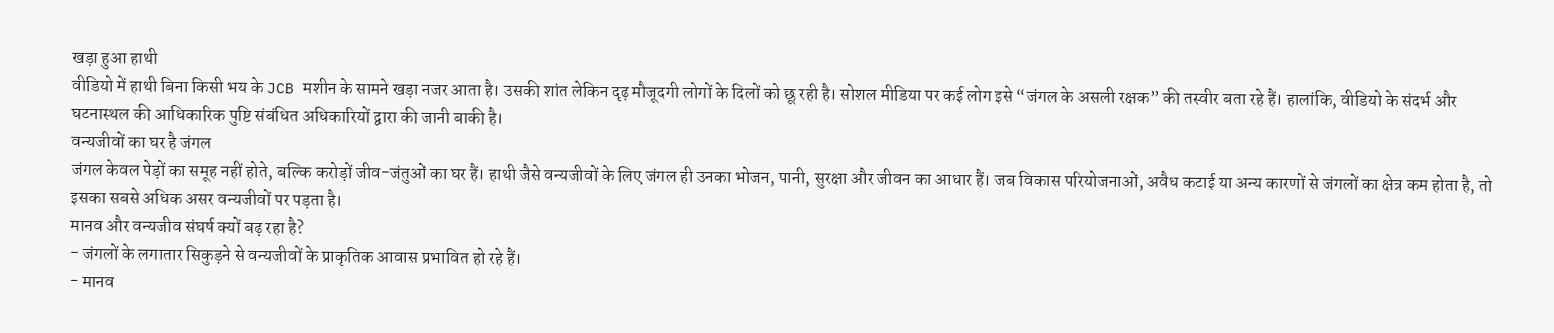खड़ा हुआ हाथी
वीडियो में हाथी बिना किसी भय के JCB मशीन के सामने खड़ा नजर आता है। उसकी शांत लेकिन दृढ़ मौजूदगी लोगों के दिलों को छू रही है। सोशल मीडिया पर कई लोग इसे “जंगल के असली रक्षक” की तस्वीर बता रहे हैं। हालांकि, वीडियो के संदर्भ और घटनास्थल की आधिकारिक पुष्टि संबंधित अधिकारियों द्वारा की जानी बाकी है।
वन्यजीवों का घर है जंगल
जंगल केवल पेड़ों का समूह नहीं होते, बल्कि करोड़ों जीव-जंतुओं का घर हैं। हाथी जैसे वन्यजीवों के लिए जंगल ही उनका भोजन, पानी, सुरक्षा और जीवन का आधार हैं। जब विकास परियोजनाओं, अवैध कटाई या अन्य कारणों से जंगलों का क्षेत्र कम होता है, तो इसका सबसे अधिक असर वन्यजीवों पर पड़ता है।
मानव और वन्यजीव संघर्ष क्यों बढ़ रहा है?
- जंगलों के लगातार सिकुड़ने से वन्यजीवों के प्राकृतिक आवास प्रभावित हो रहे हैं।
- मानव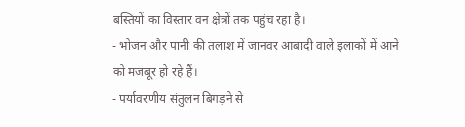बस्तियों का विस्तार वन क्षेत्रों तक पहुंच रहा है।
- भोजन और पानी की तलाश में जानवर आबादी वाले इलाकों में आने को मजबूर हो रहे हैं।
- पर्यावरणीय संतुलन बिगड़ने से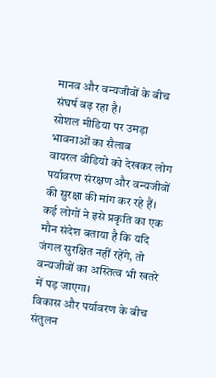मानव और वन्यजीवों के बीच संघर्ष बढ़ रहा है।
सोशल मीडिया पर उमड़ा भावनाओं का सैलाब
वायरल वीडियो को देखकर लोग पर्यावरण संरक्षण और वन्यजीवों की सुरक्षा की मांग कर रहे हैं। कई लोगों ने इसे प्रकृति का एक मौन संदेश बताया है कि यदि जंगल सुरक्षित नहीं रहेंगे, तो वन्यजीवों का अस्तित्व भी खतरे में पड़ जाएगा।
विकास और पर्यावरण के बीच संतुलन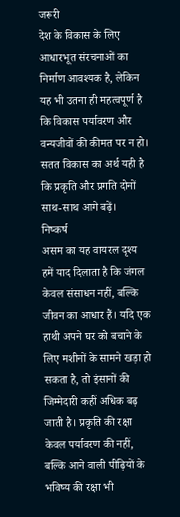जरूरी
देश के विकास के लिए आधारभूत संरचनाओं का निर्माण आवश्यक है, लेकिन यह भी उतना ही महत्वपूर्ण है कि विकास पर्यावरण और वन्यजीवों की कीमत पर न हो। सतत विकास का अर्थ यही है कि प्रकृति और प्रगति दोनों साथ-साथ आगे बढ़ें।
निष्कर्ष
असम का यह वायरल दृश्य हमें याद दिलाता है कि जंगल केवल संसाधन नहीं, बल्कि जीवन का आधार हैं। यदि एक हाथी अपने घर को बचाने के लिए मशीनों के सामने खड़ा हो सकता है, तो इंसानों की जिम्मेदारी कहीं अधिक बढ़ जाती है। प्रकृति की रक्षा केवल पर्यावरण की नहीं, बल्कि आने वाली पीढ़ियों के भविष्य की रक्षा भी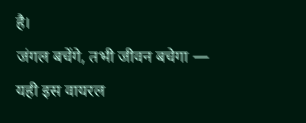है।
जंगल बचेंगे, तभी जीवन बचेगा — यही इस वायरल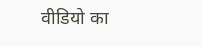वीडियो का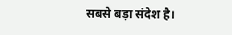सबसे बड़ा संदेश है।